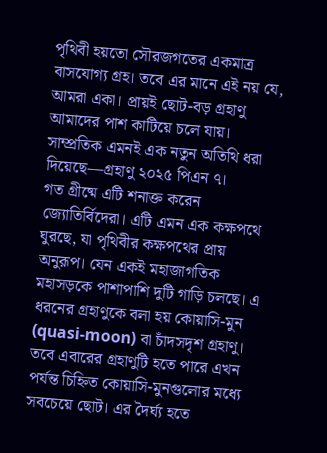পৃথিবী হয়তো সৌরজগতের একমাত্র বাসযোগ্য গ্রহ। তবে এর মানে এই নয় যে, আমরা একা। প্রায়ই ছোট-বড় গ্রহাণু আমাদের পাশ কাটিয়ে চলে যায়। সাম্প্রতিক এমনই এক নতুন অতিথি ধরা দিয়েছে—গ্রহাণু ২০২৫ পিএন ৭।
গত গ্রীষ্মে এটি শনাক্ত করেন জ্যোতির্বিদেরা। এটি এমন এক কক্ষপথে ঘুরছে, যা পৃথিবীর কক্ষপথের প্রায় অনুরূপ। যেন একই মহাজাগতিক মহাসড়কে পাশাপাশি দুটি গাড়ি চলছে। এ ধরনের গ্রহাণুকে বলা হয় কোয়াসি-মুন (quasi-moon) বা চাঁদসদৃশ গ্রহাণু।
তবে এবারের গ্রহাণুটি হতে পারে এখন পর্যন্ত চিহ্নিত কোয়াসি-মুনগুলোর মধ্যে সবচেয়ে ছোট। এর দৈর্ঘ্য হতে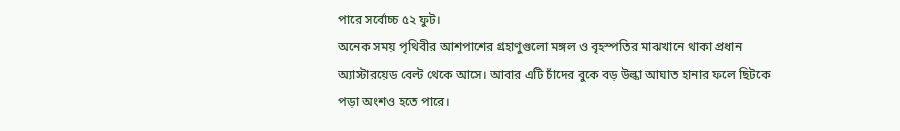পারে সর্বোচ্চ ৫২ ফুট।
অনেক সময় পৃথিবীর আশপাশের গ্রহাণুগুলো মঙ্গল ও বৃহস্পতির মাঝখানে থাকা প্রধান অ্যাস্টারয়েড বেল্ট থেকে আসে। আবার এটি চাঁদের বুকে বড় উল্কা আঘাত হানার ফলে ছিটকে পড়া অংশও হতে পারে।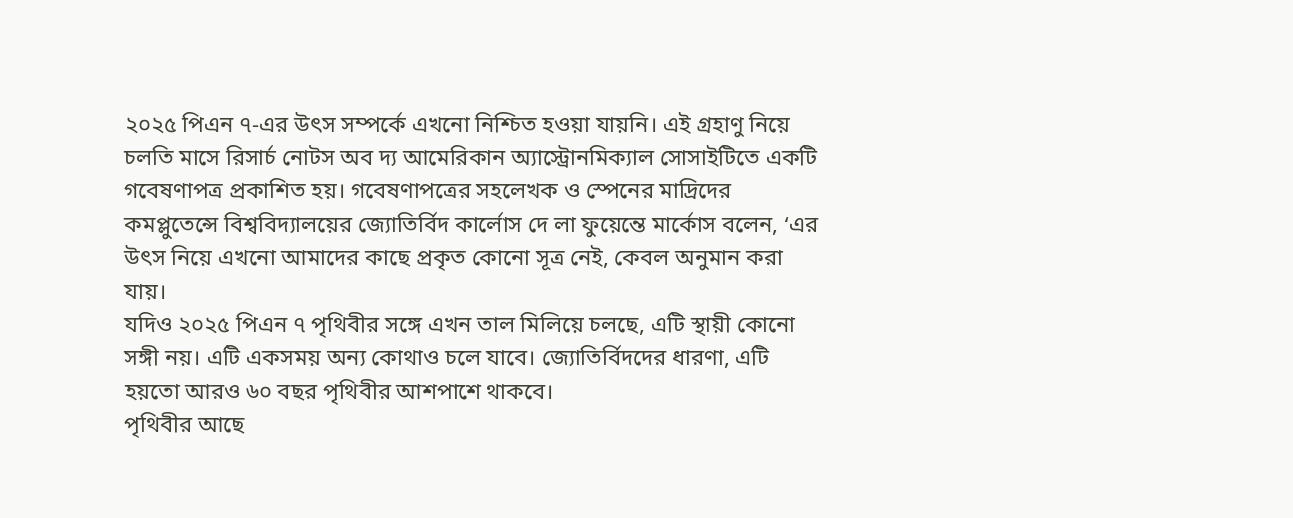২০২৫ পিএন ৭-এর উৎস সম্পর্কে এখনো নিশ্চিত হওয়া যায়নি। এই গ্রহাণু নিয়ে চলতি মাসে রিসার্চ নোটস অব দ্য আমেরিকান অ্যাস্ট্রোনমিক্যাল সোসাইটিতে একটি গবেষণাপত্র প্রকাশিত হয়। গবেষণাপত্রের সহলেখক ও স্পেনের মাদ্রিদের কমপ্লুতেন্সে বিশ্ববিদ্যালয়ের জ্যোতির্বিদ কার্লোস দে লা ফুয়েন্তে মার্কোস বলেন, ‘এর উৎস নিয়ে এখনো আমাদের কাছে প্রকৃত কোনো সূত্র নেই, কেবল অনুমান করা যায়।
যদিও ২০২৫ পিএন ৭ পৃথিবীর সঙ্গে এখন তাল মিলিয়ে চলছে, এটি স্থায়ী কোনো সঙ্গী নয়। এটি একসময় অন্য কোথাও চলে যাবে। জ্যোতির্বিদদের ধারণা, এটি হয়তো আরও ৬০ বছর পৃথিবীর আশপাশে থাকবে।
পৃথিবীর আছে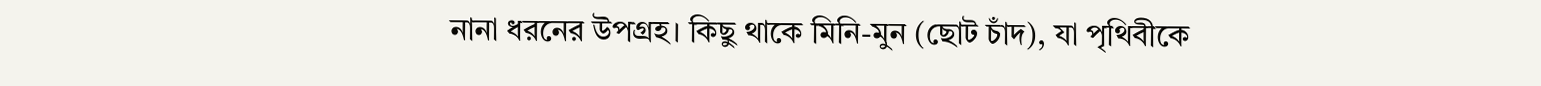নানা ধরনের উপগ্রহ। কিছু থাকে মিনি-মুন (ছোট চাঁদ), যা পৃথিবীকে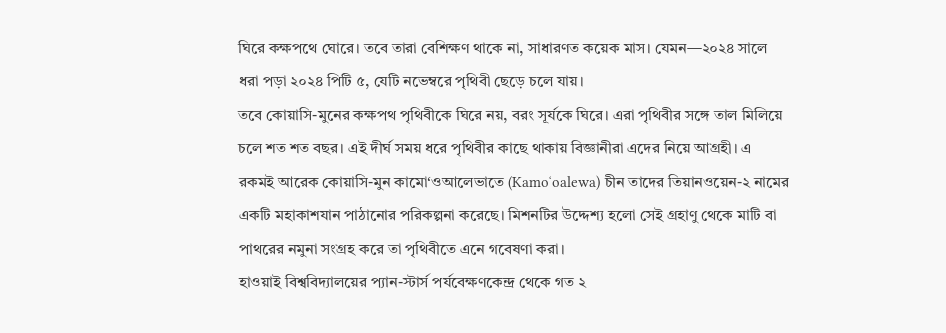ঘিরে কক্ষপথে ঘোরে। তবে তারা বেশিক্ষণ থাকে না, সাধারণত কয়েক মাস। যেমন—২০২৪ সালে ধরা পড়া ২০২৪ পিটি ৫, যেটি নভেম্বরে পৃথিবী ছেড়ে চলে যায়।
তবে কোয়াসি-মুনের কক্ষপথ পৃথিবীকে ঘিরে নয়, বরং সূর্যকে ঘিরে। এরা পৃথিবীর সঙ্গে তাল মিলিয়ে চলে শত শত বছর। এই দীর্ঘ সময় ধরে পৃথিবীর কাছে থাকায় বিজ্ঞানীরা এদের নিয়ে আগ্রহী। এ রকমই আরেক কোয়াসি-মুন কামোʻওআলেভাতে (Kamoʻoalewa) চীন তাদের তিয়ানওয়েন-২ নামের একটি মহাকাশযান পাঠানোর পরিকল্পনা করেছে। মিশনটির উদ্দেশ্য হলো সেই গ্রহাণু থেকে মাটি বা পাথরের নমুনা সংগ্রহ করে তা পৃথিবীতে এনে গবেষণা করা।
হাওয়াই বিশ্ববিদ্যালয়ের প্যান-স্টার্স পর্যবেক্ষণকেন্দ্র থেকে গত ২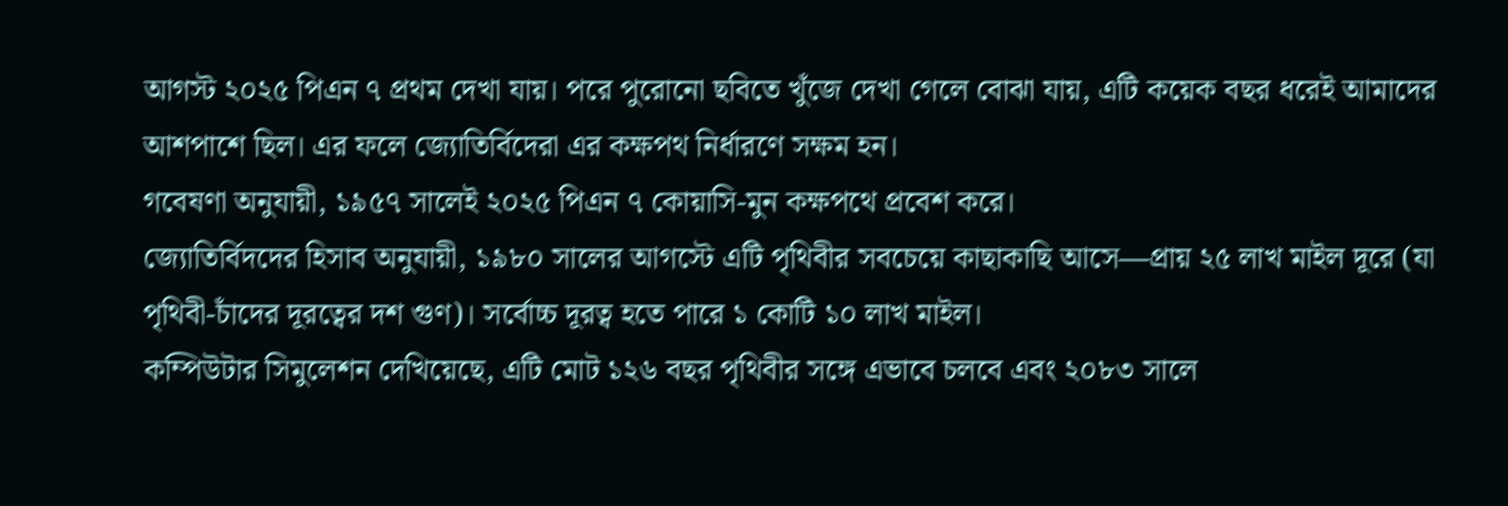আগস্ট ২০২৫ পিএন ৭ প্রথম দেখা যায়। পরে পুরোনো ছবিতে খুঁজে দেখা গেলে বোঝা যায়, এটি কয়েক বছর ধরেই আমাদের আশপাশে ছিল। এর ফলে জ্যোতির্বিদেরা এর কক্ষপথ নির্ধারণে সক্ষম হন।
গবেষণা অনুযায়ী, ১৯৫৭ সালেই ২০২৫ পিএন ৭ কোয়াসি-মুন কক্ষপথে প্রবেশ করে।
জ্যোতির্বিদদের হিসাব অনুযায়ী, ১৯৮০ সালের আগস্টে এটি পৃথিবীর সবচেয়ে কাছাকাছি আসে—প্রায় ২৫ লাখ মাইল দূরে (যা পৃথিবী-চাঁদের দূরত্বের দশ গুণ)। সর্বোচ্চ দূরত্ব হতে পারে ১ কোটি ১০ লাখ মাইল।
কম্পিউটার সিমুলেশন দেখিয়েছে, এটি মোট ১২৬ বছর পৃথিবীর সঙ্গে এভাবে চলবে এবং ২০৮৩ সালে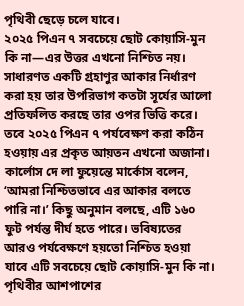পৃথিবী ছেড়ে চলে যাবে।
২০২৫ পিএন ৭ সবচেয়ে ছোট কোয়াসি-মুন কি না—এর উত্তর এখনো নিশ্চিত নয়। সাধারণত একটি গ্রহাণুর আকার নির্ধারণ করা হয় তার উপরিভাগ কতটা সূর্যের আলো প্রতিফলিত করছে তার ওপর ভিত্তি করে। তবে ২০২৫ পিএন ৭ পর্যবেক্ষণ করা কঠিন হওয়ায় এর প্রকৃত আয়তন এখনো অজানা।
কার্লোস দে লা ফুয়েন্তে মার্কোস বলেন, ‘আমরা নিশ্চিতভাবে এর আকার বলতে পারি না।’ কিছু অনুমান বলছে, এটি ১৬০ ফুট পর্যন্ত দীর্ঘ হতে পারে। ভবিষ্যতের আরও পর্যবেক্ষণে হয়তো নিশ্চিত হওয়া যাবে এটি সবচেয়ে ছোট কোয়াসি-মুন কি না।
পৃথিবীর আশপাশের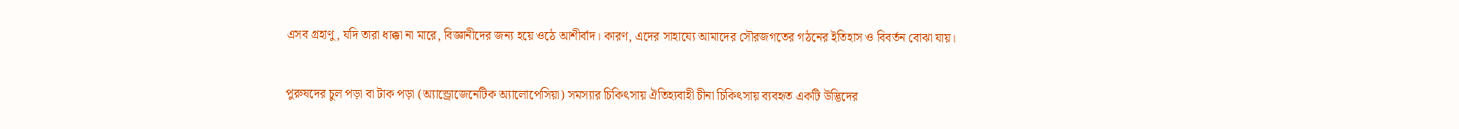এসব গ্রহাণু, যদি তারা ধাক্কা না মারে, বিজ্ঞানীদের জন্য হয়ে ওঠে আশীর্বাদ। কারণ, এদের সাহায্যে আমাদের সৌরজগতের গঠনের ইতিহাস ও বিবর্তন বোঝা যায়।

পুরুষদের চুল পড়া বা টাক পড়া (অ্যান্ড্রোজেনেটিক অ্যালোপেসিয়া) সমস্যার চিকিৎসায় ঐতিহ্যবাহী চীনা চিকিৎসায় ব্যবহৃত একটি উদ্ভিদের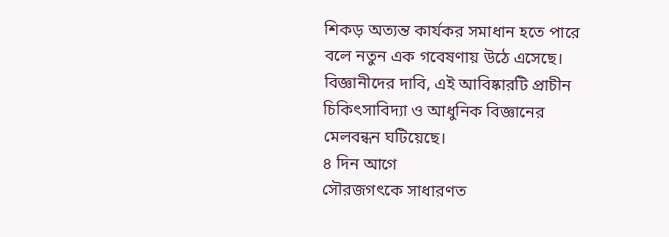শিকড় অত্যন্ত কার্যকর সমাধান হতে পারে বলে নতুন এক গবেষণায় উঠে এসেছে। বিজ্ঞানীদের দাবি, এই আবিষ্কারটি প্রাচীন চিকিৎসাবিদ্যা ও আধুনিক বিজ্ঞানের মেলবন্ধন ঘটিয়েছে।
৪ দিন আগে
সৌরজগৎকে সাধারণত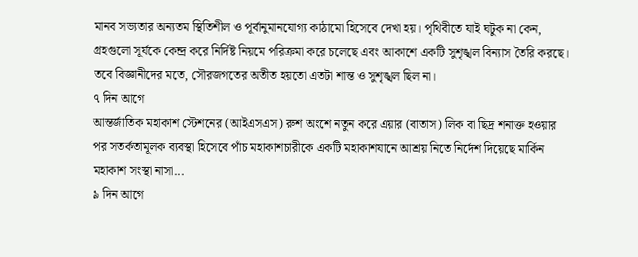মানব সভ্যতার অন্যতম স্থিতিশীল ও পূর্বানুমানযোগ্য কাঠামো হিসেবে দেখা হয়। পৃথিবীতে যাই ঘটুক না কেন, গ্রহগুলো সূর্যকে কেন্দ্র করে নির্দিষ্ট নিয়মে পরিক্রমা করে চলেছে এবং আকাশে একটি সুশৃঙ্খল বিন্যাস তৈরি করছে। তবে বিজ্ঞানীদের মতে, সৌরজগতের অতীত হয়তো এতটা শান্ত ও সুশৃঙ্খল ছিল না।
৭ দিন আগে
আন্তর্জাতিক মহাকাশ স্টেশনের (আইএসএস) রুশ অংশে নতুন করে এয়ার (বাতাস) লিক বা ছিদ্র শনাক্ত হওয়ার পর সতর্কতামূলক ব্যবস্থা হিসেবে পাঁচ মহাকাশচারীকে একটি মহাকাশযানে আশ্রয় নিতে নির্দেশ দিয়েছে মার্কিন মহাকাশ সংস্থা নাসা...
৯ দিন আগে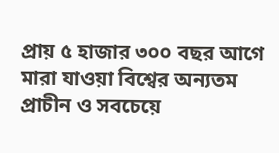প্রায় ৫ হাজার ৩০০ বছর আগে মারা যাওয়া বিশ্বের অন্যতম প্রাচীন ও সবচেয়ে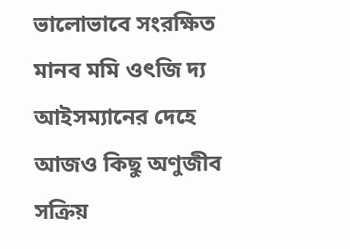ভালোভাবে সংরক্ষিত মানব মমি ওৎজি দ্য আইসম্যানের দেহে আজও কিছু অণুজীব সক্রিয়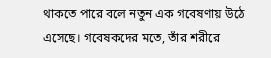থাকতে পারে বলে নতুন এক গবেষণায় উঠে এসেছে। গবেষকদের মতে, তাঁর শরীরে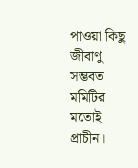পাওয়া কিছু জীবাণু সম্ভবত মমিটির মতোই প্রাচীন।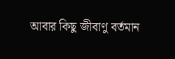আবার কিছু জীবাণু বর্তমান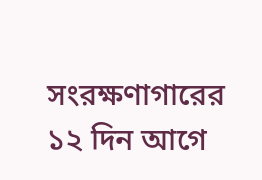সংরক্ষণাগারের
১২ দিন আগে